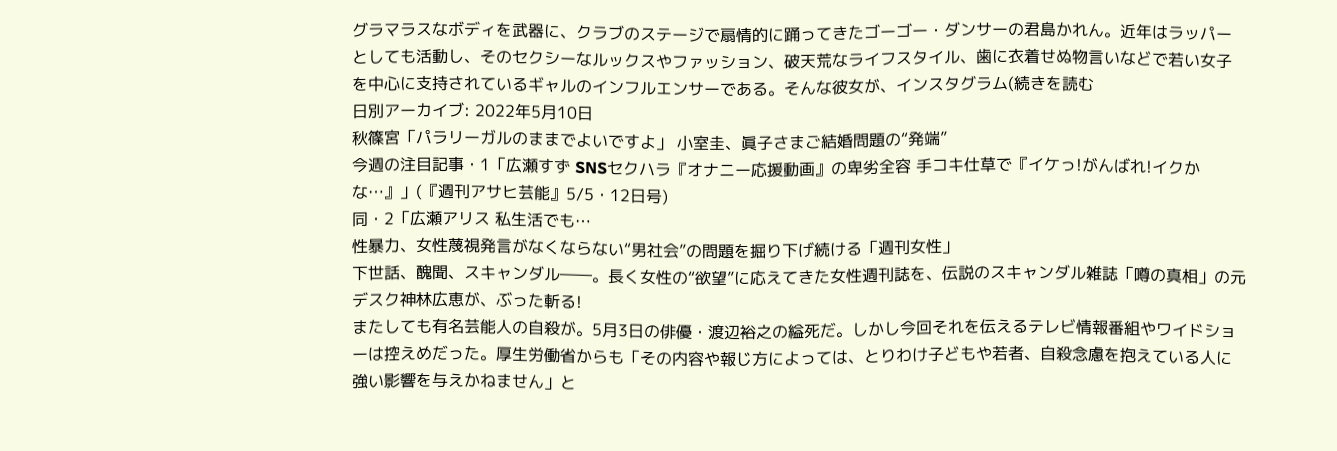グラマラスなボディを武器に、クラブのステージで扇情的に踊ってきたゴーゴー・ダンサーの君島かれん。近年はラッパーとしても活動し、そのセクシーなルックスやファッション、破天荒なライフスタイル、歯に衣着せぬ物言いなどで若い女子を中心に支持されているギャルのインフルエンサーである。そんな彼女が、インスタグラム(続きを読む
日別アーカイブ: 2022年5月10日
秋篠宮「パラリーガルのままでよいですよ」 小室圭、眞子さまご結婚問題の“発端”
今週の注目記事・1「広瀬すず SNSセクハラ『オナニー応援動画』の卑劣全容 手コキ仕草で『イケっ!がんばれ!イクかな…』」(『週刊アサヒ芸能』5/5・12日号)
同・2「広瀬アリス 私生活でも…
性暴力、女性蔑視発言がなくならない“男社会”の問題を掘り下げ続ける「週刊女性」
下世話、醜聞、スキャンダル――。長く女性の“欲望”に応えてきた女性週刊誌を、伝説のスキャンダル雑誌「噂の真相」の元デスク神林広恵が、ぶった斬る!
またしても有名芸能人の自殺が。5月3日の俳優・渡辺裕之の縊死だ。しかし今回それを伝えるテレビ情報番組やワイドショーは控えめだった。厚生労働省からも「その内容や報じ方によっては、とりわけ子どもや若者、自殺念慮を抱えている人に強い影響を与えかねません」と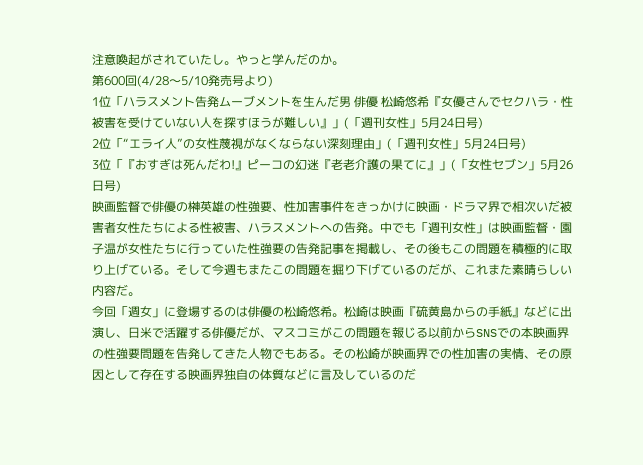注意喚起がされていたし。やっと学んだのか。
第600回(4/28〜5/10発売号より)
1位「ハラスメント告発ムーブメントを生んだ男 俳優 松崎悠希『女優さんでセクハラ・性被害を受けていない人を探すほうが難しい』」(「週刊女性」5月24日号)
2位「“エライ人”の女性蔑視がなくならない深刻理由」(「週刊女性」5月24日号)
3位「『おすぎは死んだわ!』ピーコの幻迷『老老介護の果てに』」(「女性セブン」5月26日号)
映画監督で俳優の榊英雄の性強要、性加害事件をきっかけに映画・ドラマ界で相次いだ被害者女性たちによる性被害、ハラスメントへの告発。中でも「週刊女性」は映画監督・園子温が女性たちに行っていた性強要の告発記事を掲載し、その後もこの問題を積極的に取り上げている。そして今週もまたこの問題を掘り下げているのだが、これまた素晴らしい内容だ。
今回「週女」に登場するのは俳優の松崎悠希。松崎は映画『硫黄島からの手紙』などに出演し、日米で活躍する俳優だが、マスコミがこの問題を報じる以前からSNSでの本映画界の性強要問題を告発してきた人物でもある。その松崎が映画界での性加害の実情、その原因として存在する映画界独自の体質などに言及しているのだ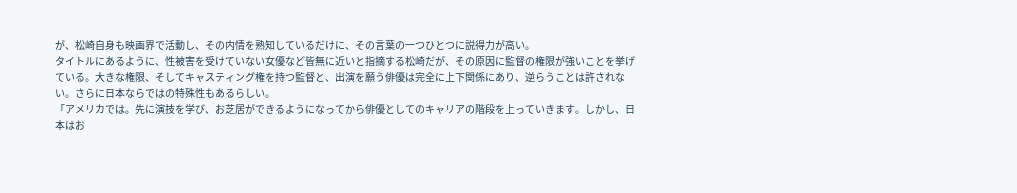が、松崎自身も映画界で活動し、その内情を熟知しているだけに、その言葉の一つひとつに説得力が高い。
タイトルにあるように、性被害を受けていない女優など皆無に近いと指摘する松崎だが、その原因に監督の権限が強いことを挙げている。大きな権限、そしてキャスティング権を持つ監督と、出演を願う俳優は完全に上下関係にあり、逆らうことは許されない。さらに日本ならではの特殊性もあるらしい。
「アメリカでは。先に演技を学び、お芝居ができるようになってから俳優としてのキャリアの階段を上っていきます。しかし、日本はお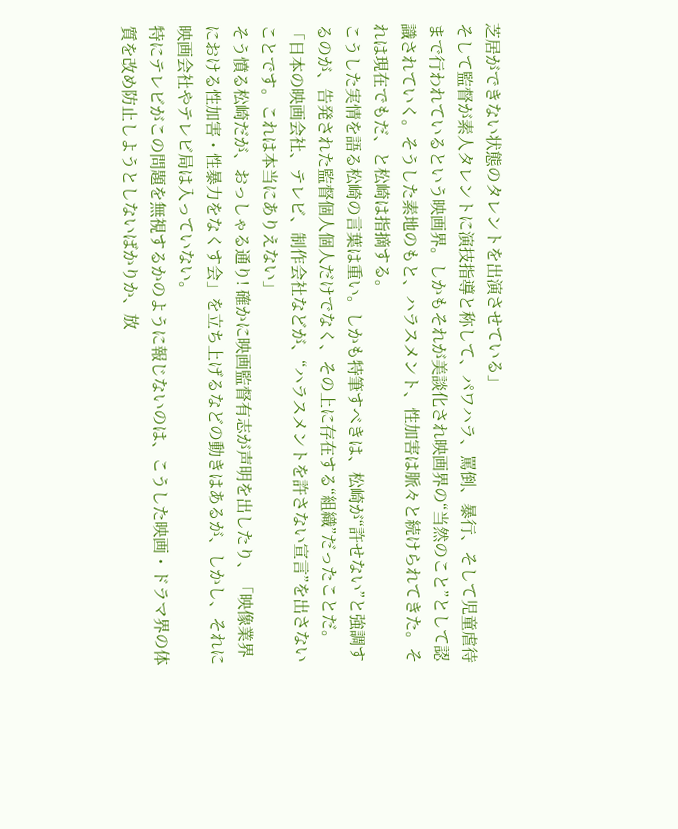芝居ができない状態のタレントを出演させている」
そして監督が素人タレントに演技指導と称して、パワハラ、罵倒、暴行、そして児童虐待まで行われているという映画界。しかもそれが美談化され映画界の“当然のこと”として認識されていく。そうした素地のもと、ハラスメント、性加害は脈々と続けられてきた。それは現在でもだ、と松崎は指摘する。
こうした実情を語る松崎の言葉は重い。しかも特筆すべきは、松崎が“許せない”と強調するのが、告発された監督個人個人だけでなく、その上に存在する“組織”だったことだ。
「日本の映画会社、テレビ、制作会社などが、“ハラスメントを許さない宣言”を出さないことです。これは本当にありえない」
そう憤る松崎だが、おっしゃる通り! 確かに映画監督有志が声明を出したり、「映像業界における性加害・性暴力をなくす会」を立ち上げるなどの動きはあるが、しかし、それに映画会社やテレビ局は入っていない。
特にテレビがこの問題を無視するかのように報じないのは、こうした映画・ドラマ界の体質を改め防止しようとしないばかりか、放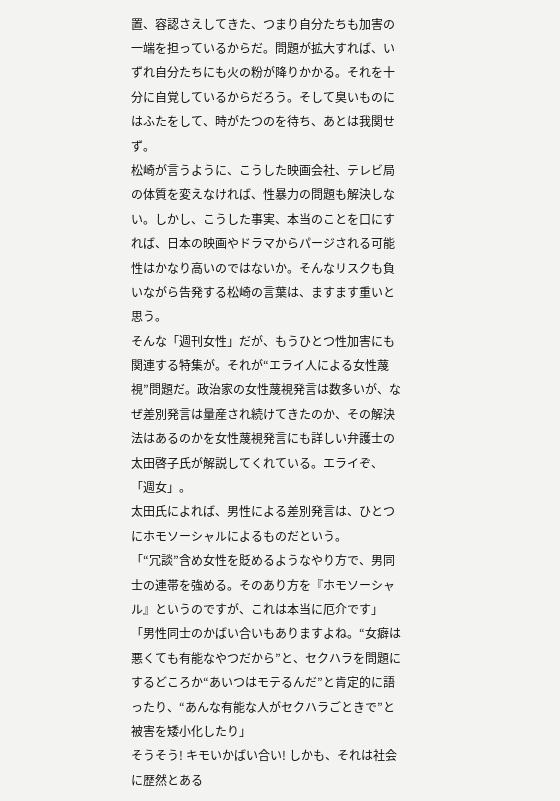置、容認さえしてきた、つまり自分たちも加害の一端を担っているからだ。問題が拡大すれば、いずれ自分たちにも火の粉が降りかかる。それを十分に自覚しているからだろう。そして臭いものにはふたをして、時がたつのを待ち、あとは我関せず。
松崎が言うように、こうした映画会社、テレビ局の体質を変えなければ、性暴力の問題も解決しない。しかし、こうした事実、本当のことを口にすれば、日本の映画やドラマからパージされる可能性はかなり高いのではないか。そんなリスクも負いながら告発する松崎の言葉は、ますます重いと思う。
そんな「週刊女性」だが、もうひとつ性加害にも関連する特集が。それが“エライ人による女性蔑視”問題だ。政治家の女性蔑視発言は数多いが、なぜ差別発言は量産され続けてきたのか、その解決法はあるのかを女性蔑視発言にも詳しい弁護士の太田啓子氏が解説してくれている。エライぞ、「週女」。
太田氏によれば、男性による差別発言は、ひとつにホモソーシャルによるものだという。
「“冗談”含め女性を貶めるようなやり方で、男同士の連帯を強める。そのあり方を『ホモソーシャル』というのですが、これは本当に厄介です」
「男性同士のかばい合いもありますよね。“女癖は悪くても有能なやつだから”と、セクハラを問題にするどころか“あいつはモテるんだ”と肯定的に語ったり、“あんな有能な人がセクハラごときで”と被害を矮小化したり」
そうそう! キモいかばい合い! しかも、それは社会に歴然とある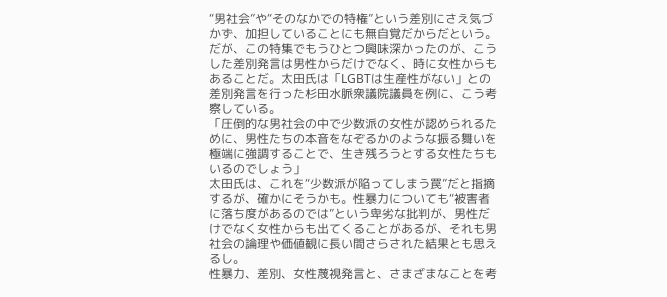“男社会”や“そのなかでの特権”という差別にさえ気づかず、加担していることにも無自覚だからだという。だが、この特集でもうひとつ興味深かったのが、こうした差別発言は男性からだけでなく、時に女性からもあることだ。太田氏は「LGBTは生産性がない」との差別発言を行った杉田水脈衆議院議員を例に、こう考察している。
「圧倒的な男社会の中で少数派の女性が認められるために、男性たちの本音をなぞるかのような振る舞いを極端に強調することで、生き残ろうとする女性たちもいるのでしょう」
太田氏は、これを“少数派が陥ってしまう罠”だと指摘するが、確かにそうかも。性暴力についても“被害者に落ち度があるのでは”という卑劣な批判が、男性だけでなく女性からも出てくることがあるが、それも男社会の論理や価値観に長い間さらされた結果とも思えるし。
性暴力、差別、女性蔑視発言と、さまざまなことを考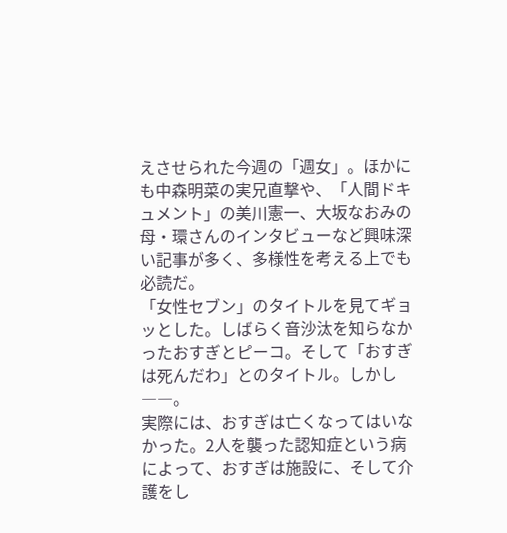えさせられた今週の「週女」。ほかにも中森明菜の実兄直撃や、「人間ドキュメント」の美川憲一、大坂なおみの母・環さんのインタビューなど興味深い記事が多く、多様性を考える上でも必読だ。
「女性セブン」のタイトルを見てギョッとした。しばらく音沙汰を知らなかったおすぎとピーコ。そして「おすぎは死んだわ」とのタイトル。しかし――。
実際には、おすぎは亡くなってはいなかった。2人を襲った認知症という病によって、おすぎは施設に、そして介護をし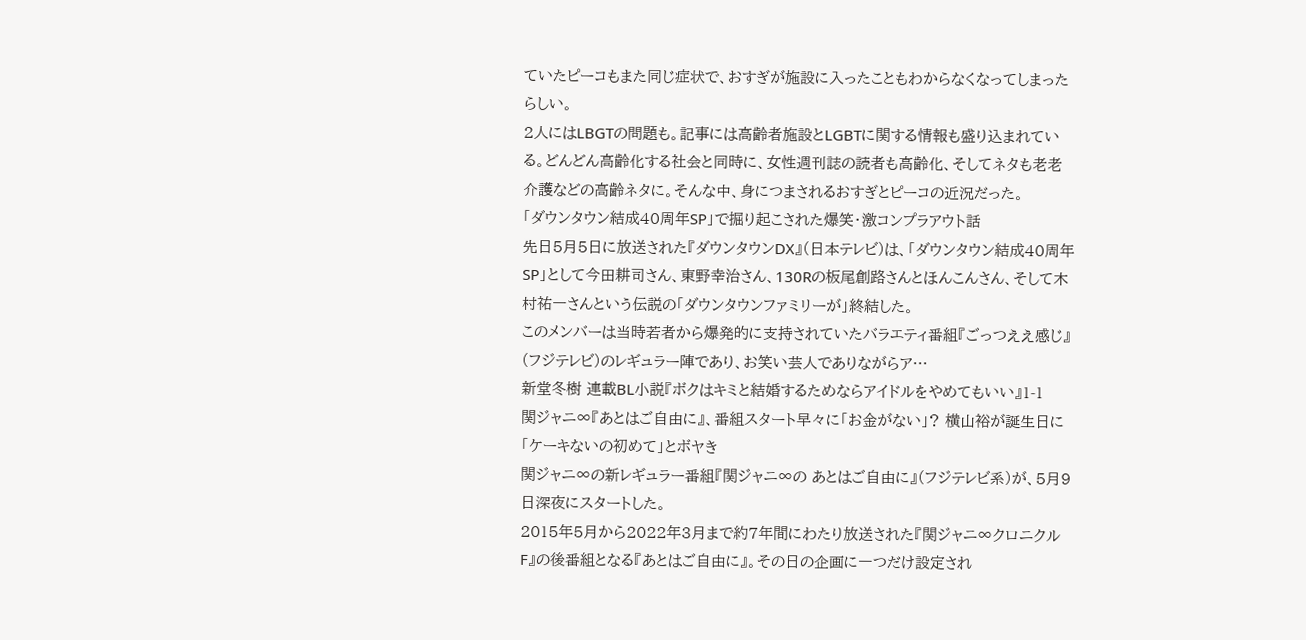ていたピーコもまた同じ症状で、おすぎが施設に入ったこともわからなくなってしまったらしい。
2人にはLBGTの問題も。記事には高齢者施設とLGBTに関する情報も盛り込まれている。どんどん高齢化する社会と同時に、女性週刊誌の読者も高齢化、そしてネタも老老介護などの高齢ネタに。そんな中、身につまされるおすぎとピーコの近況だった。
「ダウンタウン結成40周年SP」で掘り起こされた爆笑・激コンプラアウト話
先日5月5日に放送された『ダウンタウンDX』(日本テレビ)は、「ダウンタウン結成40周年SP」として今田耕司さん、東野幸治さん、130Rの板尾創路さんとほんこんさん、そして木村祐一さんという伝説の「ダウンタウンファミリーが」終結した。
このメンバーは当時若者から爆発的に支持されていたバラエティ番組『ごっつええ感じ』(フジテレビ)のレギュラー陣であり、お笑い芸人でありながらア…
新堂冬樹 連載BL小説『ボクはキミと結婚するためならアイドルをやめてもいい』1-1
関ジャニ∞『あとはご自由に』、番組スタート早々に「お金がない」? 横山裕が誕生日に「ケーキないの初めて」とボヤき
関ジャニ∞の新レギュラー番組『関ジャニ∞の あとはご自由に』(フジテレビ系)が、5月9日深夜にスタートした。
2015年5月から2022年3月まで約7年間にわたり放送された『関ジャニ∞クロニクルF』の後番組となる『あとはご自由に』。その日の企画に一つだけ設定され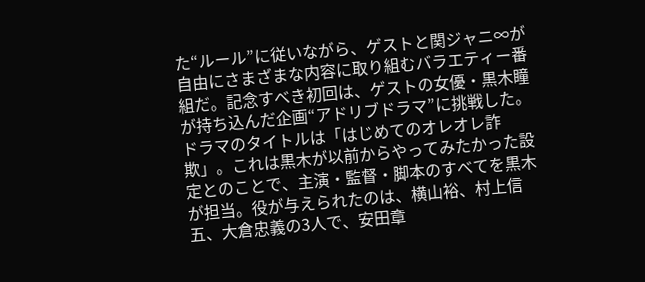た“ルール”に従いながら、ゲストと関ジャニ∞が自由にさまざまな内容に取り組むバラエティー番組だ。記念すべき初回は、ゲストの女優・黒木瞳が持ち込んだ企画“アドリブドラマ”に挑戦した。
ドラマのタイトルは「はじめてのオレオレ詐欺」。これは黒木が以前からやってみたかった設定とのことで、主演・監督・脚本のすべてを黒木が担当。役が与えられたのは、横山裕、村上信五、大倉忠義の3人で、安田章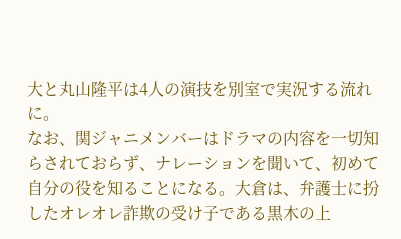大と丸山隆平は4人の演技を別室で実況する流れに。
なお、関ジャニメンバーはドラマの内容を一切知らされておらず、ナレーションを聞いて、初めて自分の役を知ることになる。大倉は、弁護士に扮したオレオレ詐欺の受け子である黒木の上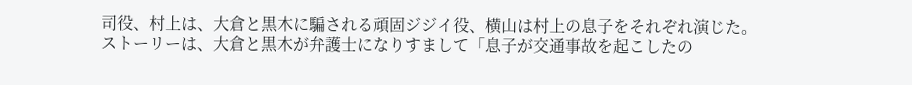司役、村上は、大倉と黒木に騙される頑固ジジイ役、横山は村上の息子をそれぞれ演じた。
ストーリーは、大倉と黒木が弁護士になりすまして「息子が交通事故を起こしたの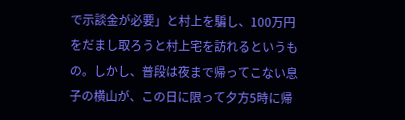で示談金が必要」と村上を騙し、100万円をだまし取ろうと村上宅を訪れるというもの。しかし、普段は夜まで帰ってこない息子の横山が、この日に限って夕方5時に帰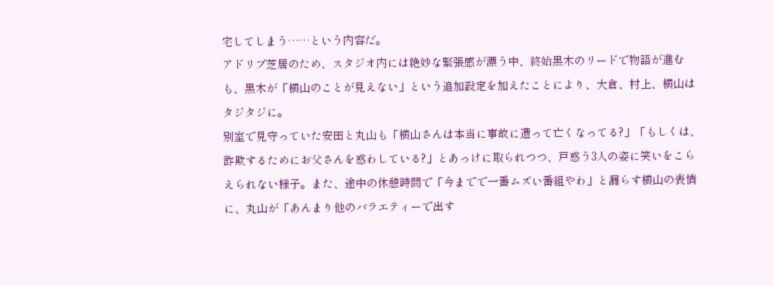宅してしまう……という内容だ。
アドリブ芝居のため、スタジオ内には絶妙な緊張感が漂う中、終始黒木のリードで物語が進むも、黒木が「横山のことが見えない」という追加設定を加えたことにより、大倉、村上、横山はタジタジに。
別室で見守っていた安田と丸山も「横山さんは本当に事故に遭って亡くなってる?」「もしくは、詐欺するためにお父さんを惑わしている?」とあっけに取られつつ、戸惑う3人の姿に笑いをこらえられない様子。また、途中の休憩時間で「今までで一番ムズい番組やわ」と漏らす横山の表情に、丸山が「あんまり他のバラエティーで出す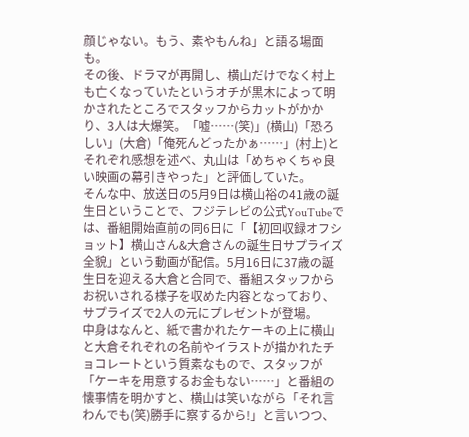顔じゃない。もう、素やもんね」と語る場面も。
その後、ドラマが再開し、横山だけでなく村上も亡くなっていたというオチが黒木によって明かされたところでスタッフからカットがかかり、3人は大爆笑。「嘘……(笑)」(横山)「恐ろしい」(大倉)「俺死んどったかぁ……」(村上)とそれぞれ感想を述べ、丸山は「めちゃくちゃ良い映画の幕引きやった」と評価していた。
そんな中、放送日の5月9日は横山裕の41歳の誕生日ということで、フジテレビの公式YouTubeでは、番組開始直前の同6日に「【初回収録オフショット】横山さん&大倉さんの誕生日サプライズ全貌」という動画が配信。5月16日に37歳の誕生日を迎える大倉と合同で、番組スタッフからお祝いされる様子を収めた内容となっており、サプライズで2人の元にプレゼントが登場。
中身はなんと、紙で書かれたケーキの上に横山と大倉それぞれの名前やイラストが描かれたチョコレートという質素なもので、スタッフが「ケーキを用意するお金もない……」と番組の懐事情を明かすと、横山は笑いながら「それ言わんでも(笑)勝手に察するから!」と言いつつ、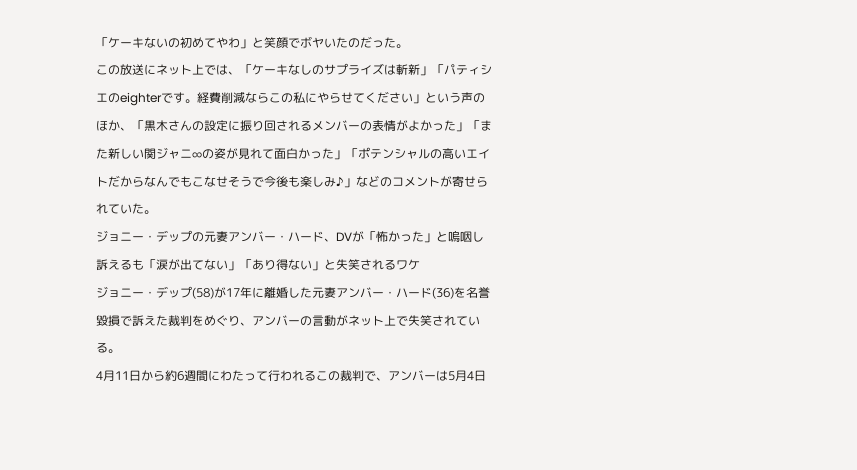「ケーキないの初めてやわ」と笑顔でボヤいたのだった。
この放送にネット上では、「ケーキなしのサプライズは斬新」「パティシエのeighterです。経費削減ならこの私にやらせてください」という声のほか、「黒木さんの設定に振り回されるメンバーの表情がよかった」「また新しい関ジャニ∞の姿が見れて面白かった」「ポテンシャルの高いエイトだからなんでもこなせそうで今後も楽しみ♪」などのコメントが寄せられていた。
ジョニー・デップの元妻アンバー・ハード、DVが「怖かった」と嗚咽し訴えるも「涙が出てない」「あり得ない」と失笑されるワケ
ジョニー・デップ(58)が17年に離婚した元妻アンバー・ハード(36)を名誉毀損で訴えた裁判をめぐり、アンバーの言動がネット上で失笑されている。
4月11日から約6週間にわたって行われるこの裁判で、アンバーは5月4日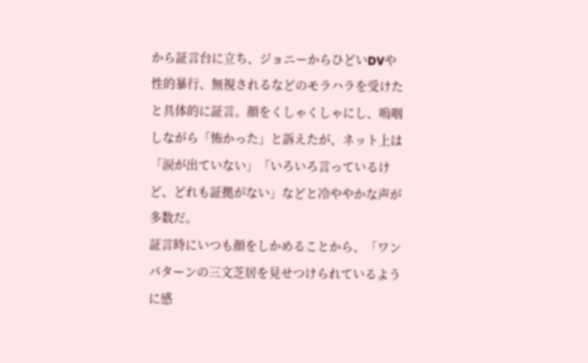から証言台に立ち、ジョニーからひどいDVや性的暴行、無視されるなどのモラハラを受けたと具体的に証言。顔をくしゃくしゃにし、嗚咽しながら「怖かった」と訴えたが、ネット上は「涙が出ていない」「いろいろ言っているけど、どれも証拠がない」などと冷ややかな声が多数だ。
証言時にいつも顔をしかめることから、「ワンパターンの三文芝居を見せつけられているように感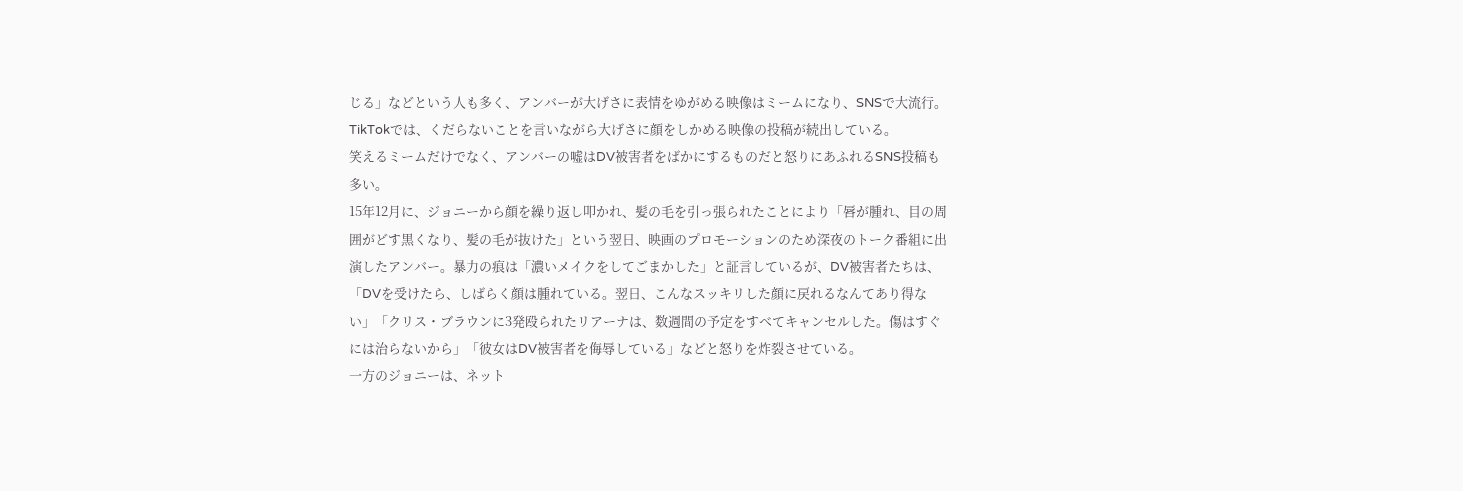じる」などという人も多く、アンバーが大げさに表情をゆがめる映像はミームになり、SNSで大流行。TikTokでは、くだらないことを言いながら大げさに顔をしかめる映像の投稿が続出している。
笑えるミームだけでなく、アンバーの嘘はDV被害者をばかにするものだと怒りにあふれるSNS投稿も多い。
15年12月に、ジョニーから顔を繰り返し叩かれ、髪の毛を引っ張られたことにより「唇が腫れ、目の周囲がどす黒くなり、髪の毛が抜けた」という翌日、映画のプロモーションのため深夜のトーク番組に出演したアンバー。暴力の痕は「濃いメイクをしてごまかした」と証言しているが、DV被害者たちは、「DVを受けたら、しばらく顔は腫れている。翌日、こんなスッキリした顔に戻れるなんてあり得ない」「クリス・ブラウンに3発殴られたリアーナは、数週間の予定をすべてキャンセルした。傷はすぐには治らないから」「彼女はDV被害者を侮辱している」などと怒りを炸裂させている。
一方のジョニーは、ネット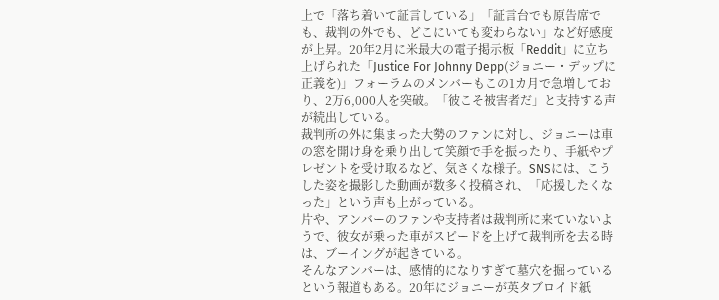上で「落ち着いて証言している」「証言台でも原告席でも、裁判の外でも、どこにいても変わらない」など好感度が上昇。20年2月に米最大の電子掲示板「Reddit」に立ち上げられた「Justice For Johnny Depp(ジョニー・デップに正義を)」フォーラムのメンバーもこの1カ月で急増しており、2万6,000人を突破。「彼こそ被害者だ」と支持する声が続出している。
裁判所の外に集まった大勢のファンに対し、ジョニーは車の窓を開け身を乗り出して笑顔で手を振ったり、手紙やプレゼントを受け取るなど、気さくな様子。SNSには、こうした姿を撮影した動画が数多く投稿され、「応援したくなった」という声も上がっている。
片や、アンバーのファンや支持者は裁判所に来ていないようで、彼女が乗った車がスピードを上げて裁判所を去る時は、ブーイングが起きている。
そんなアンバーは、感情的になりすぎて墓穴を掘っているという報道もある。20年にジョニーが英タブロイド紙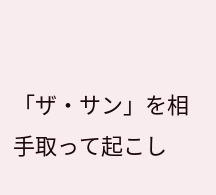「ザ・サン」を相手取って起こし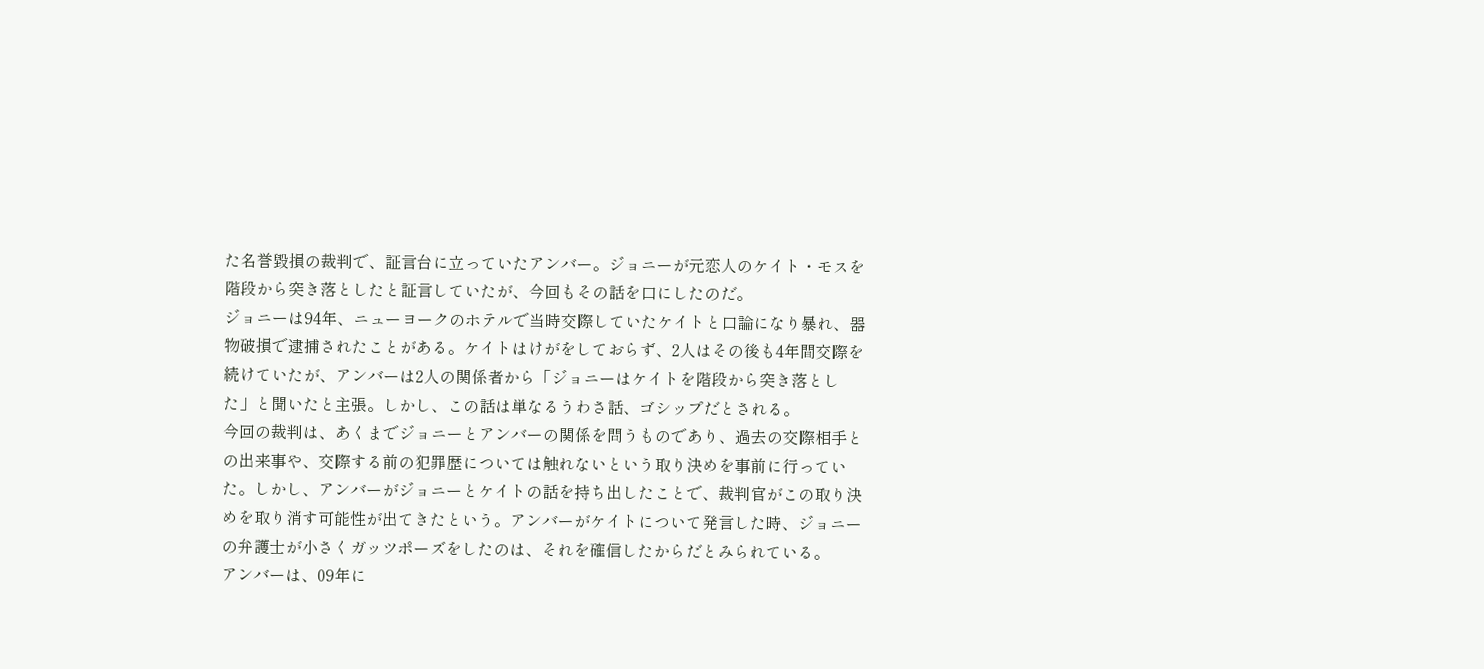た名誉毀損の裁判で、証言台に立っていたアンバー。ジョニーが元恋人のケイト・モスを階段から突き落としたと証言していたが、今回もその話を口にしたのだ。
ジョニーは94年、ニューヨークのホテルで当時交際していたケイトと口論になり暴れ、器物破損で逮捕されたことがある。ケイトはけがをしておらず、2人はその後も4年間交際を続けていたが、アンバーは2人の関係者から「ジョニーはケイトを階段から突き落とした」と聞いたと主張。しかし、この話は単なるうわさ話、ゴシップだとされる。
今回の裁判は、あくまでジョニーとアンバーの関係を問うものであり、過去の交際相手との出来事や、交際する前の犯罪歴については触れないという取り決めを事前に行っていた。しかし、アンバーがジョニーとケイトの話を持ち出したことで、裁判官がこの取り決めを取り消す可能性が出てきたという。アンバーがケイトについて発言した時、ジョニーの弁護士が小さくガッツポーズをしたのは、それを確信したからだとみられている。
アンバーは、09年に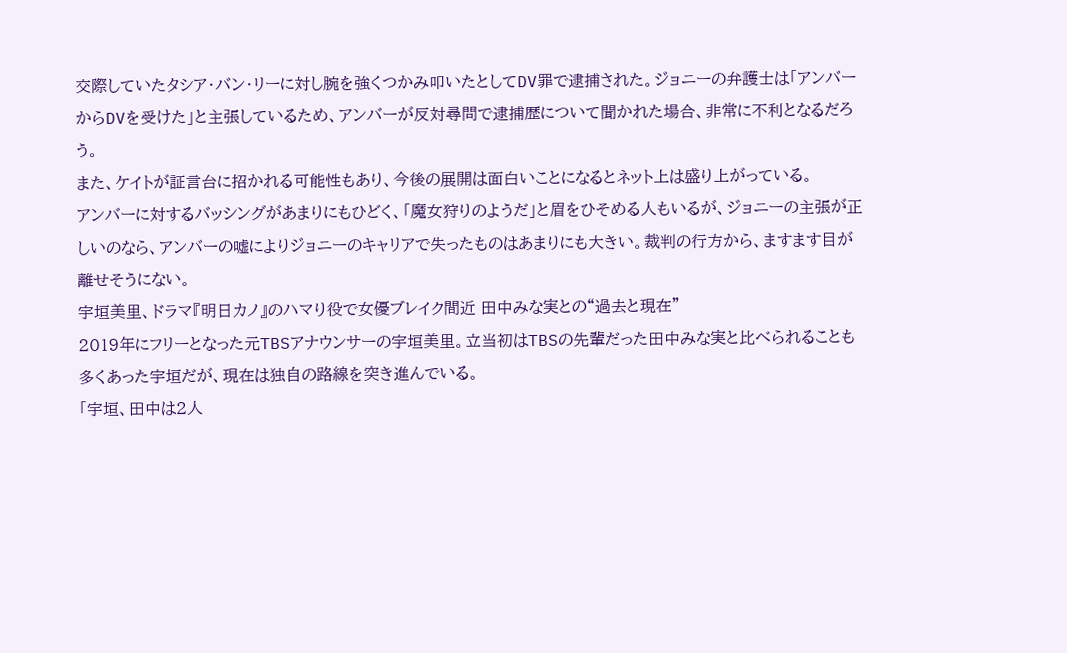交際していたタシア・バン・リーに対し腕を強くつかみ叩いたとしてDV罪で逮捕された。ジョニーの弁護士は「アンバーからDVを受けた」と主張しているため、アンバーが反対尋問で逮捕歴について聞かれた場合、非常に不利となるだろう。
また、ケイトが証言台に招かれる可能性もあり、今後の展開は面白いことになるとネット上は盛り上がっている。
アンバーに対するバッシングがあまりにもひどく、「魔女狩りのようだ」と眉をひそめる人もいるが、ジョニーの主張が正しいのなら、アンバーの嘘によりジョニーのキャリアで失ったものはあまりにも大きい。裁判の行方から、ますます目が離せそうにない。
宇垣美里、ドラマ『明日カノ』のハマり役で女優ブレイク間近 田中みな実との“過去と現在”
2019年にフリーとなった元TBSアナウンサーの宇垣美里。立当初はTBSの先輩だった田中みな実と比べられることも多くあった宇垣だが、現在は独自の路線を突き進んでいる。
「宇垣、田中は2人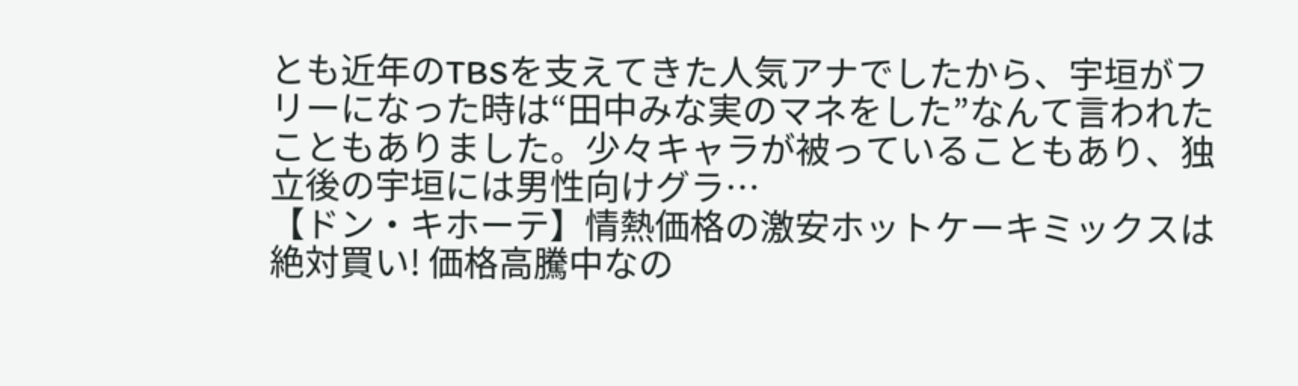とも近年のTBSを支えてきた人気アナでしたから、宇垣がフリーになった時は“田中みな実のマネをした”なんて言われたこともありました。少々キャラが被っていることもあり、独立後の宇垣には男性向けグラ…
【ドン・キホーテ】情熱価格の激安ホットケーキミックスは絶対買い! 価格高騰中なの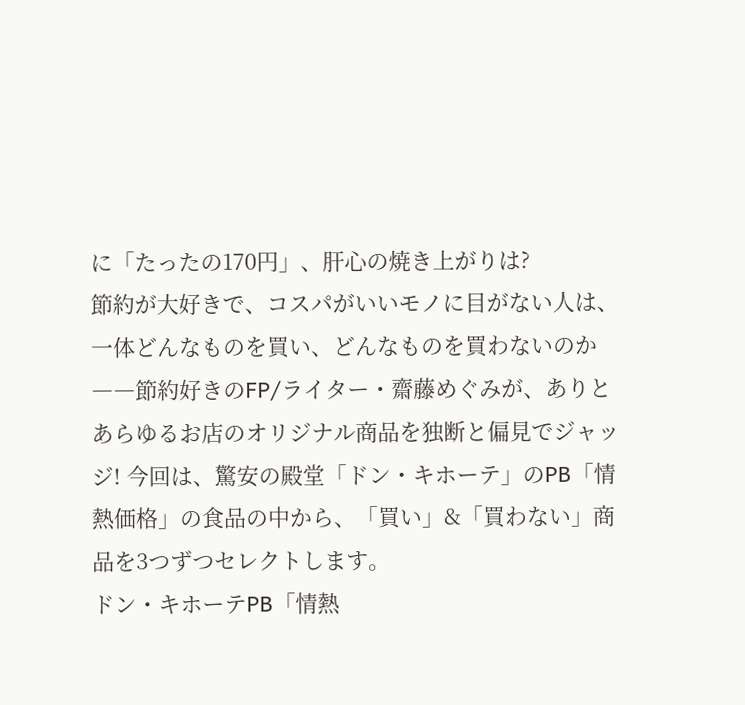に「たったの170円」、肝心の焼き上がりは?
節約が大好きで、コスパがいいモノに目がない人は、一体どんなものを買い、どんなものを買わないのか――節約好きのFP/ライター・齋藤めぐみが、ありとあらゆるお店のオリジナル商品を独断と偏見でジャッジ! 今回は、驚安の殿堂「ドン・キホーテ」のPB「情熱価格」の食品の中から、「買い」&「買わない」商品を3つずつセレクトします。
ドン・キホーテPB「情熱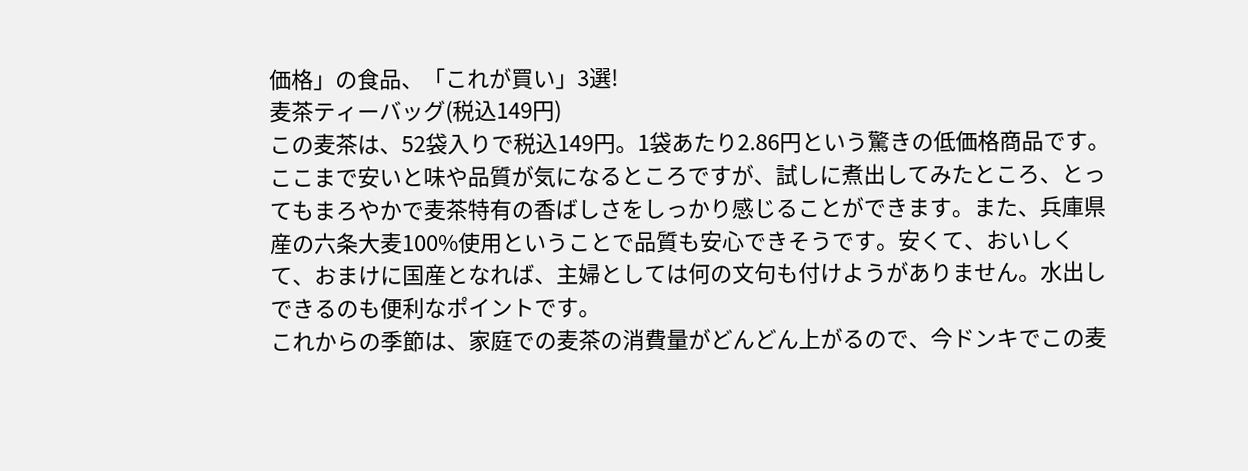価格」の食品、「これが買い」3選!
麦茶ティーバッグ(税込149円)
この麦茶は、52袋入りで税込149円。1袋あたり2.86円という驚きの低価格商品です。ここまで安いと味や品質が気になるところですが、試しに煮出してみたところ、とってもまろやかで麦茶特有の香ばしさをしっかり感じることができます。また、兵庫県産の六条大麦100%使用ということで品質も安心できそうです。安くて、おいしくて、おまけに国産となれば、主婦としては何の文句も付けようがありません。水出しできるのも便利なポイントです。
これからの季節は、家庭での麦茶の消費量がどんどん上がるので、今ドンキでこの麦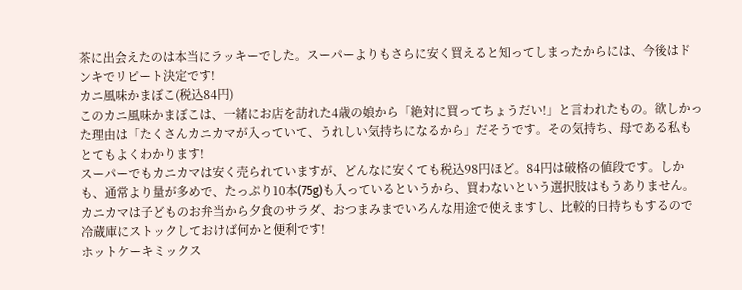茶に出会えたのは本当にラッキーでした。スーパーよりもさらに安く買えると知ってしまったからには、今後はドンキでリピート決定です!
カニ風味かまぼこ(税込84円)
このカニ風味かまぼこは、一緒にお店を訪れた4歳の娘から「絶対に買ってちょうだい!」と言われたもの。欲しかった理由は「たくさんカニカマが入っていて、うれしい気持ちになるから」だそうです。その気持ち、母である私もとてもよくわかります!
スーパーでもカニカマは安く売られていますが、どんなに安くても税込98円ほど。84円は破格の値段です。しかも、通常より量が多めで、たっぷり10本(75g)も入っているというから、買わないという選択肢はもうありません。カニカマは子どものお弁当から夕食のサラダ、おつまみまでいろんな用途で使えますし、比較的日持ちもするので冷蔵庫にストックしておけば何かと便利です!
ホットケーキミックス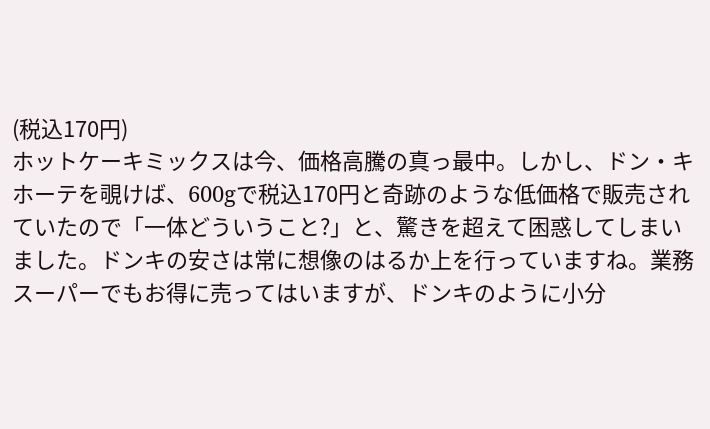(税込170円)
ホットケーキミックスは今、価格高騰の真っ最中。しかし、ドン・キホーテを覗けば、600gで税込170円と奇跡のような低価格で販売されていたので「一体どういうこと?」と、驚きを超えて困惑してしまいました。ドンキの安さは常に想像のはるか上を行っていますね。業務スーパーでもお得に売ってはいますが、ドンキのように小分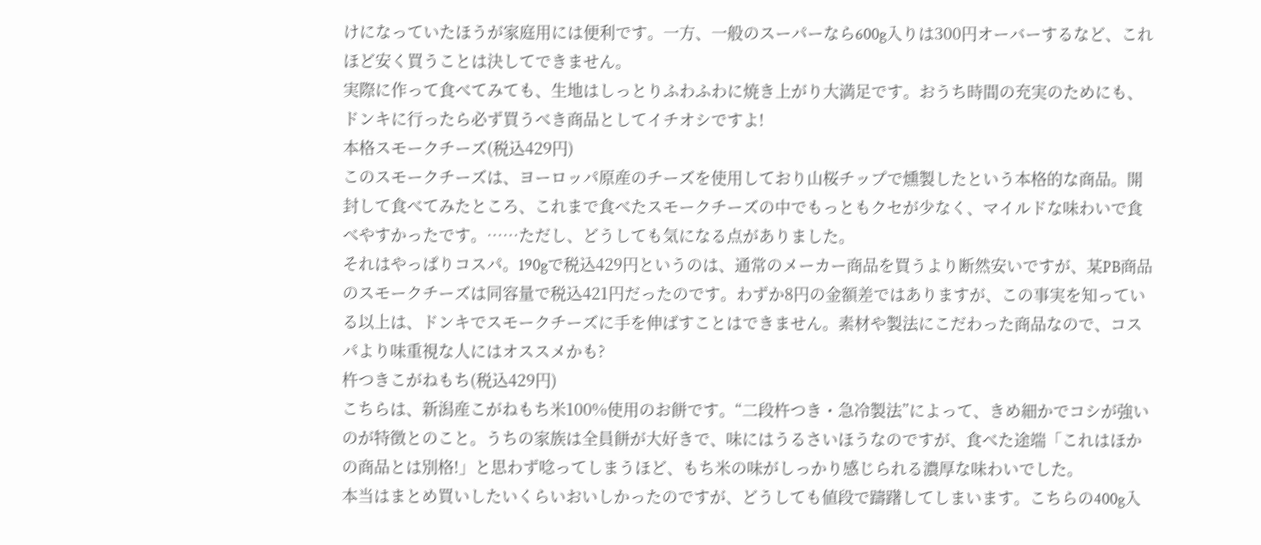けになっていたほうが家庭用には便利です。一方、一般のスーパーなら600g入りは300円オーバーするなど、これほど安く買うことは決してできません。
実際に作って食べてみても、生地はしっとりふわふわに焼き上がり大満足です。おうち時間の充実のためにも、ドンキに行ったら必ず買うべき商品としてイチオシですよ!
本格スモークチーズ(税込429円)
このスモークチーズは、ヨーロッパ原産のチーズを使用しており山桜チップで燻製したという本格的な商品。開封して食べてみたところ、これまで食べたスモークチーズの中でもっともクセが少なく、マイルドな味わいで食べやすかったです。……ただし、どうしても気になる点がありました。
それはやっぱりコスパ。190gで税込429円というのは、通常のメーカー商品を買うより断然安いですが、某PB商品のスモークチーズは同容量で税込421円だったのです。わずか8円の金額差ではありますが、この事実を知っている以上は、ドンキでスモークチーズに手を伸ばすことはできません。素材や製法にこだわった商品なので、コスパより味重視な人にはオススメかも?
杵つきこがねもち(税込429円)
こちらは、新潟産こがねもち米100%使用のお餅です。“二段杵つき・急冷製法”によって、きめ細かでコシが強いのが特徴とのこと。うちの家族は全員餅が大好きで、味にはうるさいほうなのですが、食べた途端「これはほかの商品とは別格!」と思わず唸ってしまうほど、もち米の味がしっかり感じられる濃厚な味わいでした。
本当はまとめ買いしたいくらいおいしかったのですが、どうしても値段で躊躇してしまいます。こちらの400g入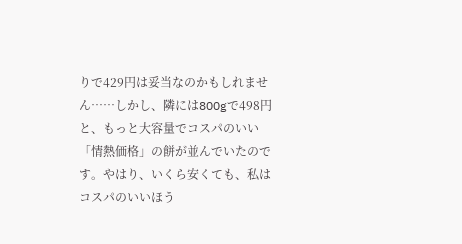りで429円は妥当なのかもしれません……しかし、隣には800gで498円と、もっと大容量でコスパのいい「情熱価格」の餅が並んでいたのです。やはり、いくら安くても、私はコスパのいいほう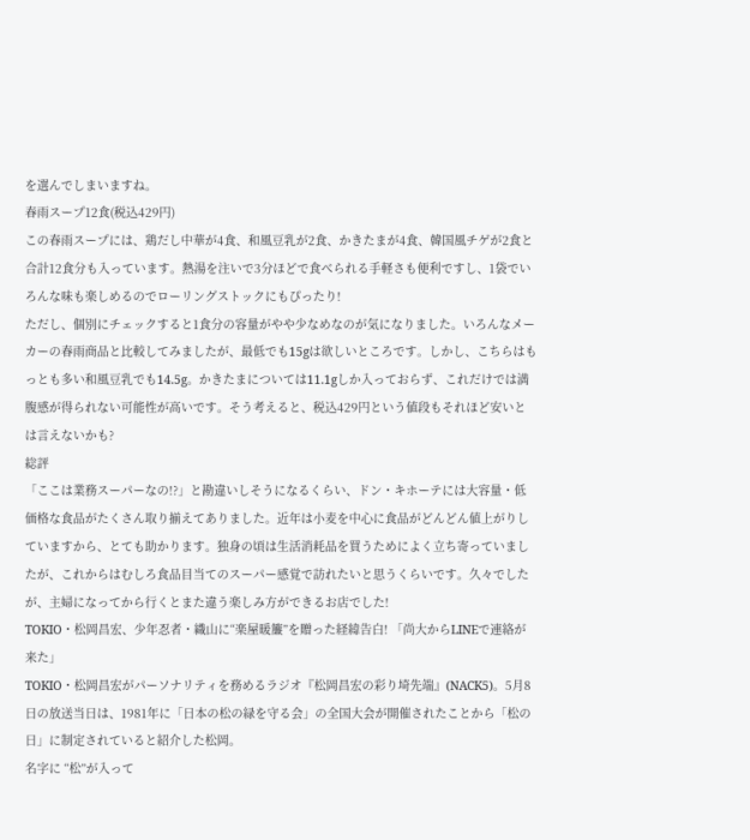を選んでしまいますね。
春雨スープ12食(税込429円)
この春雨スープには、鶏だし中華が4食、和風豆乳が2食、かきたまが4食、韓国風チゲが2食と合計12食分も入っています。熱湯を注いで3分ほどで食べられる手軽さも便利ですし、1袋でいろんな味も楽しめるのでローリングストックにもぴったり!
ただし、個別にチェックすると1食分の容量がやや少なめなのが気になりました。いろんなメーカーの春雨商品と比較してみましたが、最低でも15gは欲しいところです。しかし、こちらはもっとも多い和風豆乳でも14.5g。かきたまについては11.1gしか入っておらず、これだけでは満腹感が得られない可能性が高いです。そう考えると、税込429円という値段もそれほど安いとは言えないかも?
総評
「ここは業務スーパーなの!?」と勘違いしそうになるくらい、ドン・キホーテには大容量・低価格な食品がたくさん取り揃えてありました。近年は小麦を中心に食品がどんどん値上がりしていますから、とても助かります。独身の頃は生活消耗品を買うためによく立ち寄っていましたが、これからはむしろ食品目当てのスーパー感覚で訪れたいと思うくらいです。久々でしたが、主婦になってから行くとまた違う楽しみ方ができるお店でした!
TOKIO・松岡昌宏、少年忍者・織山に“楽屋暖簾”を贈った経緯告白! 「尚大からLINEで連絡が来た」
TOKIO・松岡昌宏がパーソナリティを務めるラジオ『松岡昌宏の彩り埼先端』(NACK5)。5月8日の放送当日は、1981年に「日本の松の緑を守る会」の全国大会が開催されたことから「松の日」に制定されていると紹介した松岡。
名字に “松”が入って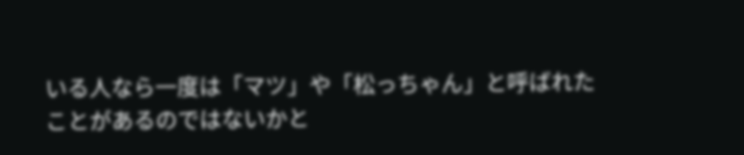いる人なら一度は「マツ」や「松っちゃん」と呼ばれたことがあるのではないかと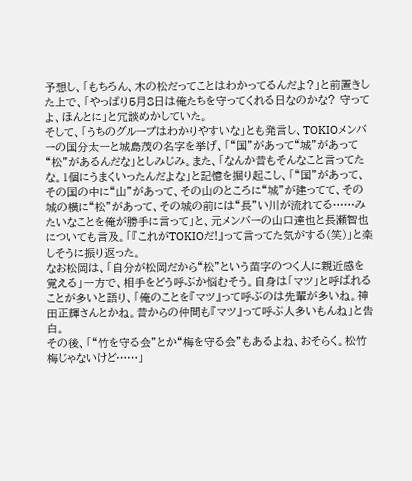予想し、「もちろん、木の松だってことはわかってるんだよ?」と前置きした上で、「やっぱり5月8日は俺たちを守ってくれる日なのかな? 守ってよ、ほんとに」と冗談めかしていた。
そして、「うちのグループはわかりやすいな」とも発言し、TOKIOメンバーの国分太一と城島茂の名字を挙げ、「“国”があって“城”があって“松”があるんだな」としみじみ。また、「なんか昔もそんなこと言ってたな。1個にうまくいったんだよな」と記憶を掘り起こし、「“国”があって、その国の中に“山”があって、その山のところに“城”が建ってて、その城の横に“松”があって、その城の前には“長”い川が流れてる……みたいなことを俺が勝手に言って」と、元メンバーの山口達也と長瀬智也についても言及。「『これがTOKIOだ!』って言ってた気がする(笑)」と楽しそうに振り返った。
なお松岡は、「自分が松岡だから“松”という苗字のつく人に親近感を覚える」一方で、相手をどう呼ぶか悩むそう。自身は「マツ」と呼ばれることが多いと語り、「俺のことを『マツ』って呼ぶのは先輩が多いね。神田正輝さんとかね。昔からの仲間も『マツ』って呼ぶ人多いもんね」と告白。
その後、「“竹を守る会”とか“梅を守る会”もあるよね、おそらく。松竹梅じゃないけど……」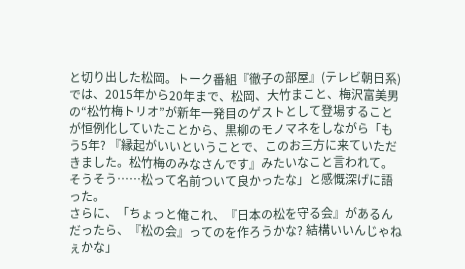と切り出した松岡。トーク番組『徹子の部屋』(テレビ朝日系)では、2015年から20年まで、松岡、大竹まこと、梅沢富美男の“松竹梅トリオ”が新年一発目のゲストとして登場することが恒例化していたことから、黒柳のモノマネをしながら「もう5年? 『縁起がいいということで、このお三方に来ていただきました。松竹梅のみなさんです』みたいなこと言われて。そうそう……松って名前ついて良かったな」と感慨深げに語った。
さらに、「ちょっと俺これ、『日本の松を守る会』があるんだったら、『松の会』ってのを作ろうかな? 結構いいんじゃねぇかな」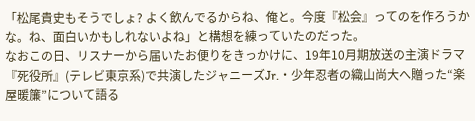「松尾貴史もそうでしょ? よく飲んでるからね、俺と。今度『松会』ってのを作ろうかな。ね、面白いかもしれないよね」と構想を練っていたのだった。
なおこの日、リスナーから届いたお便りをきっかけに、19年10月期放送の主演ドラマ『死役所』(テレビ東京系)で共演したジャニーズJr.・少年忍者の織山尚大へ贈った“楽屋暖簾”について語る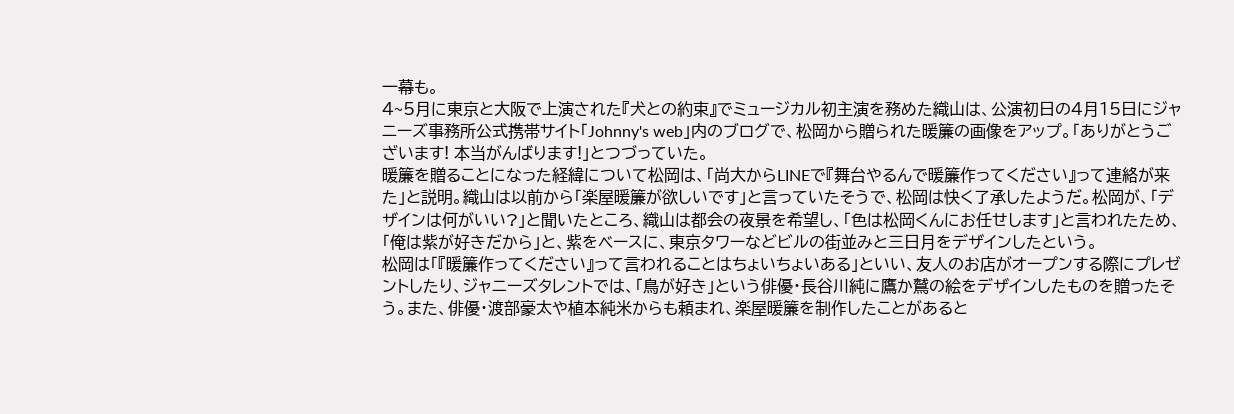一幕も。
4~5月に東京と大阪で上演された『犬との約束』でミュージカル初主演を務めた織山は、公演初日の4月15日にジャニーズ事務所公式携帯サイト「Johnny's web」内のブログで、松岡から贈られた暖簾の画像をアップ。「ありがとうございます! 本当がんばります!」とつづっていた。
暖簾を贈ることになった経緯について松岡は、「尚大からLINEで『舞台やるんで暖簾作ってください』って連絡が来た」と説明。織山は以前から「楽屋暖簾が欲しいです」と言っていたそうで、松岡は快く了承したようだ。松岡が、「デザインは何がいい?」と聞いたところ、織山は都会の夜景を希望し、「色は松岡くんにお任せします」と言われたため、「俺は紫が好きだから」と、紫をベースに、東京タワーなどビルの街並みと三日月をデザインしたという。
松岡は「『暖簾作ってください』って言われることはちょいちょいある」といい、友人のお店がオープンする際にプレゼントしたり、ジャニーズタレントでは、「鳥が好き」という俳優・長谷川純に鷹か鷲の絵をデザインしたものを贈ったそう。また、俳優・渡部豪太や植本純米からも頼まれ、楽屋暖簾を制作したことがあると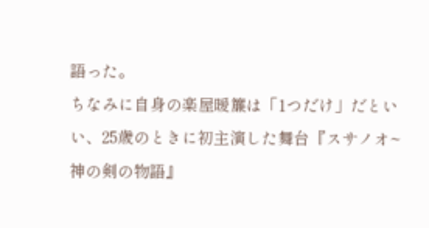語った。
ちなみに自身の楽屋暖簾は「1つだけ」だといい、25歳のときに初主演した舞台『スサノオ~神の剣の物語』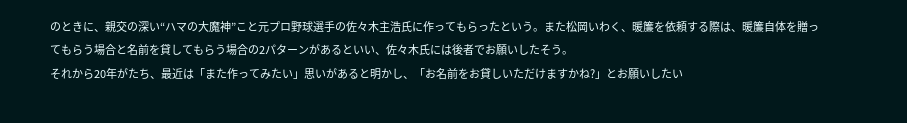のときに、親交の深い“ハマの大魔神”こと元プロ野球選手の佐々木主浩氏に作ってもらったという。また松岡いわく、暖簾を依頼する際は、暖簾自体を贈ってもらう場合と名前を貸してもらう場合の2パターンがあるといい、佐々木氏には後者でお願いしたそう。
それから20年がたち、最近は「また作ってみたい」思いがあると明かし、「お名前をお貸しいただけますかね?」とお願いしたい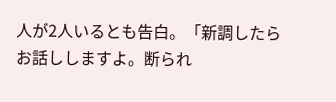人が2人いるとも告白。「新調したらお話ししますよ。断られ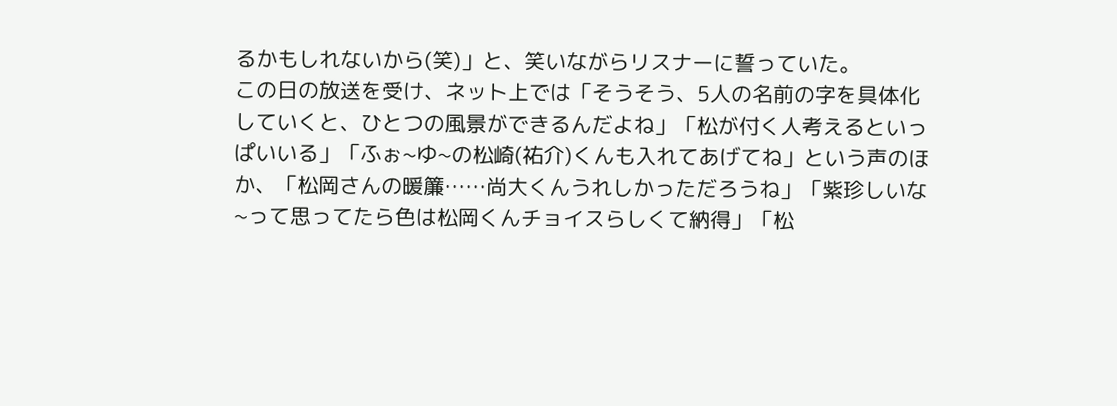るかもしれないから(笑)」と、笑いながらリスナーに誓っていた。
この日の放送を受け、ネット上では「そうそう、5人の名前の字を具体化していくと、ひとつの風景ができるんだよね」「松が付く人考えるといっぱいいる」「ふぉ~ゆ~の松崎(祐介)くんも入れてあげてね」という声のほか、「松岡さんの暖簾……尚大くんうれしかっただろうね」「紫珍しいな~って思ってたら色は松岡くんチョイスらしくて納得」「松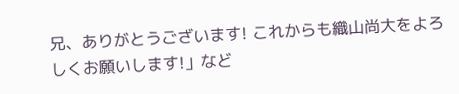兄、ありがとうございます! これからも織山尚大をよろしくお願いします!」など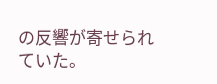の反響が寄せられていた。